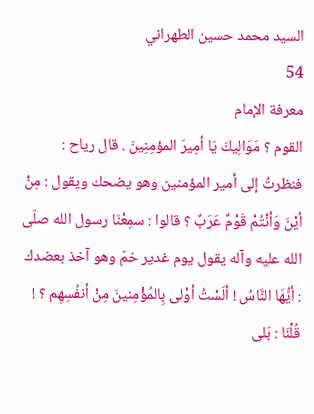السيد محمد حسين الطهراني
54
معرفة الإمام
القوم ؟ مَوَالِيكَ يَا أمِيرَ المؤمِنِينَ . قال رياح : فنظرتُ إلى أمير المؤمنين وهو يضحك ويقول : مِنْ أيْنَ وَأنْتُمْ قَوْمٌ عَرَبٌ ؟ قالوا : سمِعْنَا رسول الله صلّى الله عليه وآله يقول يوم غدير خمّ وهو آخذ بعضدك : أيُّهَا النَّاسُ ! ألَسْتُ أوْلى بِالمُؤْمِنينَ مِنْ أنفُسِهِم ؟ ! قُلْنَا : بَلى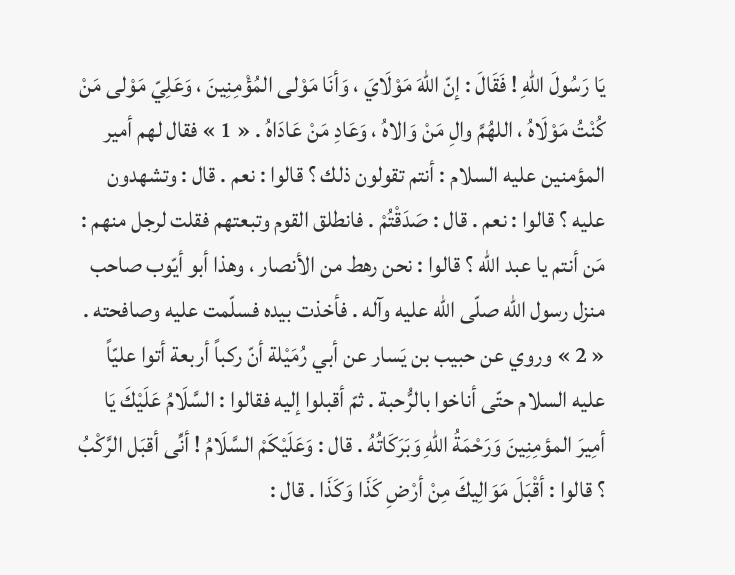يَا رَسُولَ اللهِ ! فَقَالَ : إنّ اللهَ مَوْلَايَ ، وَأنَا مَوْلى المُؤْمِنِينَ ، وَعَلِيّ مَوْلى مَنْ كُنْتُ مَوْلَاهُ ، اللهُمَّ والِ مَنْ وَالاهُ ، وَعَادِ مَنْ عَادَاهُ . « 1 » فقال لهم أمير المؤمنين عليه السلام : أنتم تقولون ذلك ؟ قالوا : نعم . قال : وتشهدون عليه ؟ قالوا : نعم . قال : صَدَقْتُمْ . فانطلق القوم وتبعتهم فقلت لرجل منهم : مَن أنتم يا عبد الله ؟ قالوا : نحن رهط من الأنصار ، وهذا أبو أيّوب صاحب منزل رسول الله صلّى الله عليه وآله . فأخذت بيده فسلّمت عليه وصافحته . « 2 » وروي عن حبيب بن يَسار عن أبي رُمَيْلة أنّ ركباً أربعة أتوا عليّاً عليه السلام حتّى أناخوا بالرُّحبة . ثمّ أقبلوا إليه فقالوا : السَّلَامُ عَلَيْكَ يَا أمِيرَ المؤمِنِينَ وَرَحْمَةُ اللهِ وَبَرَكَاتُهُ . قال : وَعَلَيْكَمْ السَّلَامُ ! أنِّى أقبَل الرَّكْبُ ؟ قالوا : أقْبَلَ مَوَالِيكَ مِنْ أرْضِ كَذَا وَكَذَا . قال :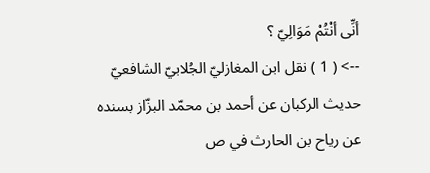أنِّى أنْتُمْ مَوَالِيّ ؟
--> ( 1 ) نقل ابن المغازليّ الجُلابيّ الشافعيّ حديث الركبان عن أحمد بن محمّد البزّاز بسنده عن رياح بن الحارث في ص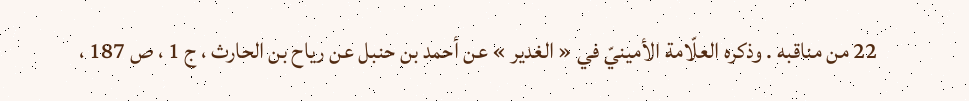22 من مناقبه . وذكره العلّامة الأمينيّ في « الغدير » عن أحمد بن حنبل عن رياح بن الحارث ، ج 1 ، ص 187 ،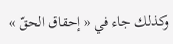وكذلك جاء في « إحقاق الحقّ »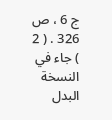ج 6 ، ص 326 . ( 2 ) جاء في النسخة البدل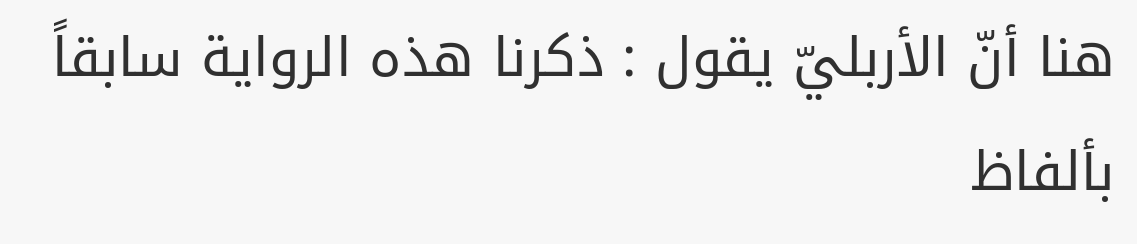هنا أنّ الأربليّ يقول : ذكرنا هذه الرواية سابقاً بألفاظ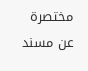مختصرة عن مسند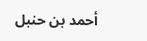أحمد بن حنبل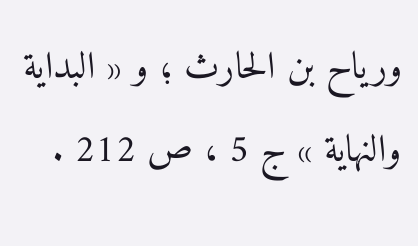ورياح بن الحارث ؛ و « البداية والنهاية » ج 5 ، ص 212 .